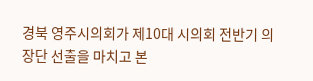경북 영주시의회가 제10대 시의회 전반기 의장단 선출을 마치고 본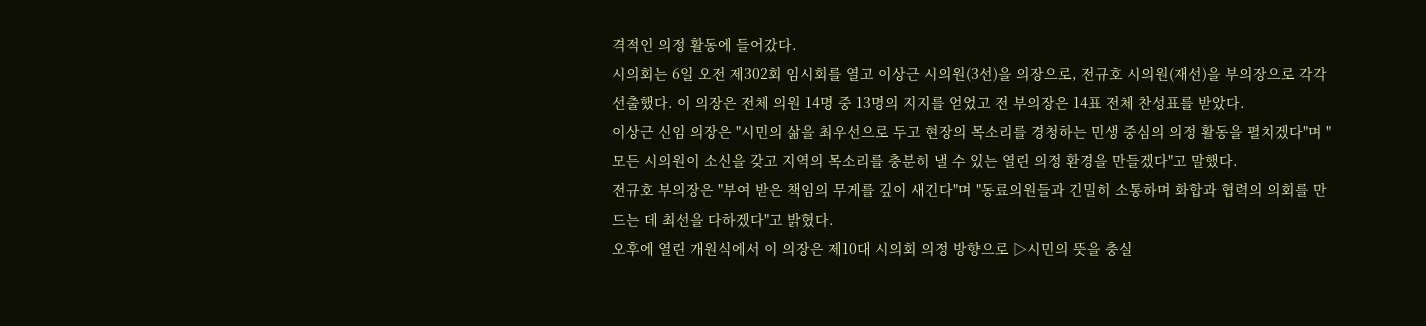격적인 의정 활동에 들어갔다.
시의회는 6일 오전 제302회 임시회를 열고 이상근 시의원(3선)을 의장으로, 전규호 시의원(재선)을 부의장으로 각각 선출했다. 이 의장은 전체 의원 14명 중 13명의 지지를 얻었고 전 부의장은 14표 전체 찬성표를 받았다.
이상근 신임 의장은 "시민의 삶을 최우선으로 두고 현장의 목소리를 경청하는 민생 중심의 의정 활동을 펼치겠다"며 "모든 시의원이 소신을 갖고 지역의 목소리를 충분히 낼 수 있는 열린 의정 환경을 만들겠다"고 말했다.
전규호 부의장은 "부여 받은 책임의 무게를 깊이 새긴다"며 "동료의원들과 긴밀히 소통하며 화합과 협력의 의회를 만드는 데 최선을 다하겠다"고 밝혔다.
오후에 열린 개원식에서 이 의장은 제10대 시의회 의정 방향으로 ▷시민의 뜻을 충실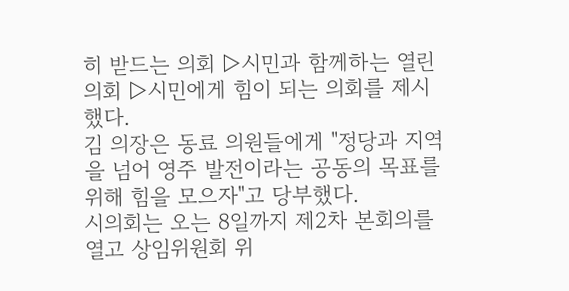히 받드는 의회 ▷시민과 함께하는 열린 의회 ▷시민에게 힘이 되는 의회를 제시했다.
김 의장은 동료 의원들에게 "정당과 지역을 넘어 영주 발전이라는 공동의 목표를 위해 힘을 모으자"고 당부했다.
시의회는 오는 8일까지 제2차 본회의를 열고 상임위원회 위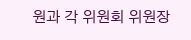원과 각 위원회 위원장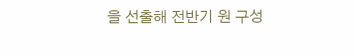을 선출해 전반기 원 구성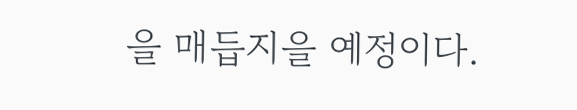을 매듭지을 예정이다.